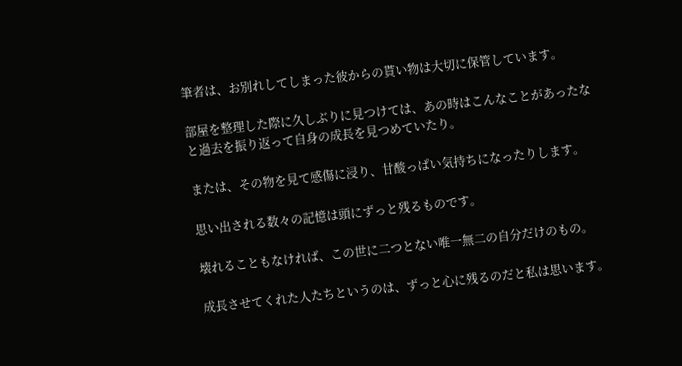筆者は、お別れしてしまった彼からの貰い物は大切に保管しています。

部屋を整理した際に久しぶりに見つけては、あの時はこんなことがあったなと過去を振り返って自身の成長を見つめていたり。

または、その物を見て感傷に浸り、甘酸っぱい気持ちになったりします。

思い出される数々の記憶は頭にずっと残るものです。

壊れることもなければ、この世に二つとない唯一無二の自分だけのもの。

成長させてくれた人たちというのは、ずっと心に残るのだと私は思います。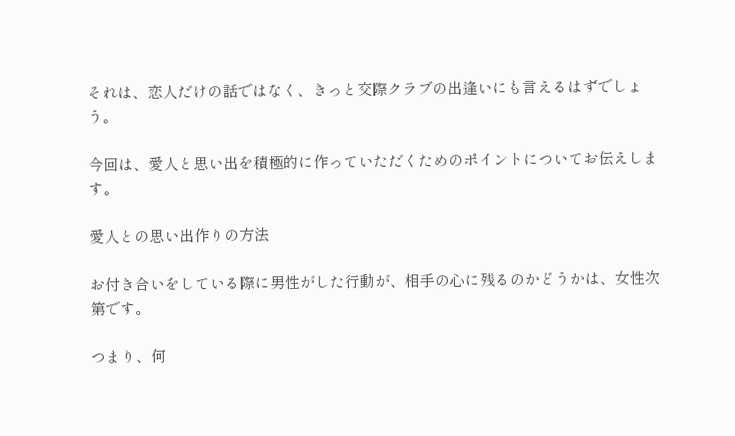それは、恋人だけの話ではなく、きっと交際クラブの出逢いにも言えるはずでしょう。

今回は、愛人と思い出を積極的に作っていただくためのポイントについてお伝えします。

愛人との思い出作りの方法

お付き合いをしている際に男性がした行動が、相手の心に残るのかどうかは、女性次第です。

つまり、何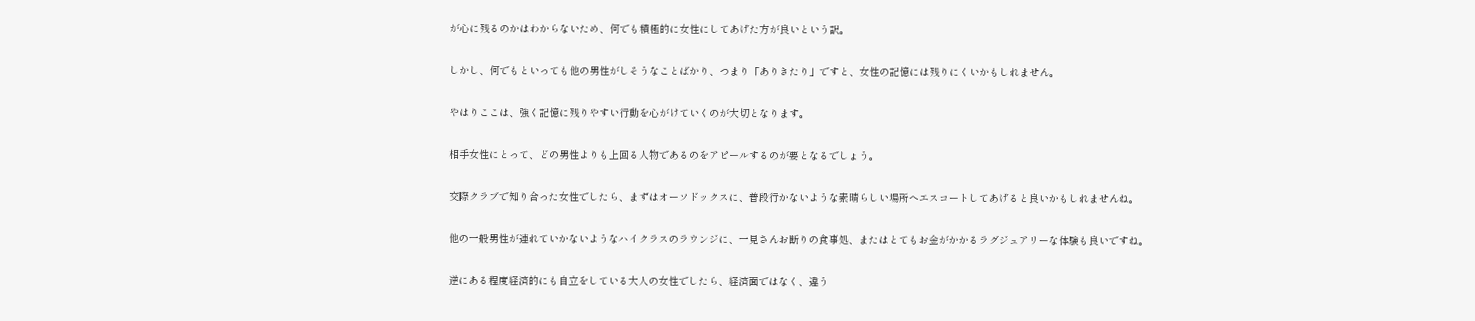が心に残るのかはわからないため、何でも積極的に女性にしてあげた方が良いという訳。

しかし、何でもといっても他の男性がしそうなことばかり、つまり「ありきたり」ですと、女性の記憶には残りにくいかもしれません。

やはりここは、強く記憶に残りやすい行動を心がけていくのが大切となります。

相手女性にとって、どの男性よりも上回る人物であるのをアピールするのが要となるでしょう。

交際クラブで知り合った女性でしたら、まずはオーソドックスに、普段行かないような素晴らしい場所へエスコートしてあげると良いかもしれませんね。

他の一般男性が連れていかないようなハイクラスのラウンジに、一見さんお断りの食事処、またはとてもお金がかかるラグジュアリーな体験も良いですね。

逆にある程度経済的にも自立をしている大人の女性でしたら、経済面ではなく、違う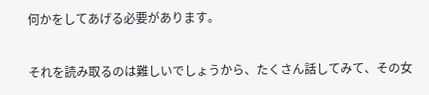何かをしてあげる必要があります。

それを読み取るのは難しいでしょうから、たくさん話してみて、その女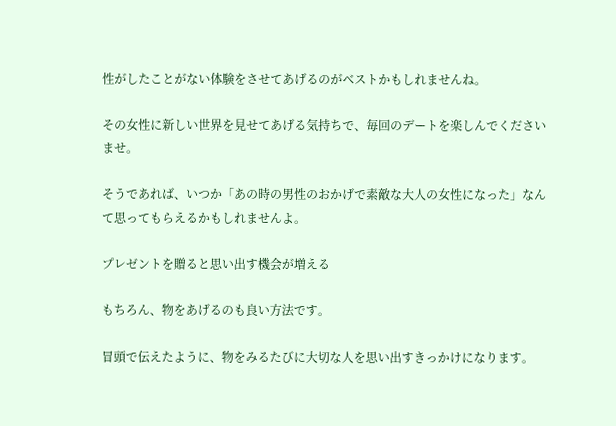性がしたことがない体験をさせてあげるのがベストかもしれませんね。

その女性に新しい世界を見せてあげる気持ちで、毎回のデートを楽しんでくださいませ。

そうであれば、いつか「あの時の男性のおかげで素敵な大人の女性になった」なんて思ってもらえるかもしれませんよ。

プレゼントを贈ると思い出す機会が増える

もちろん、物をあげるのも良い方法です。

冒頭で伝えたように、物をみるたびに大切な人を思い出すきっかけになります。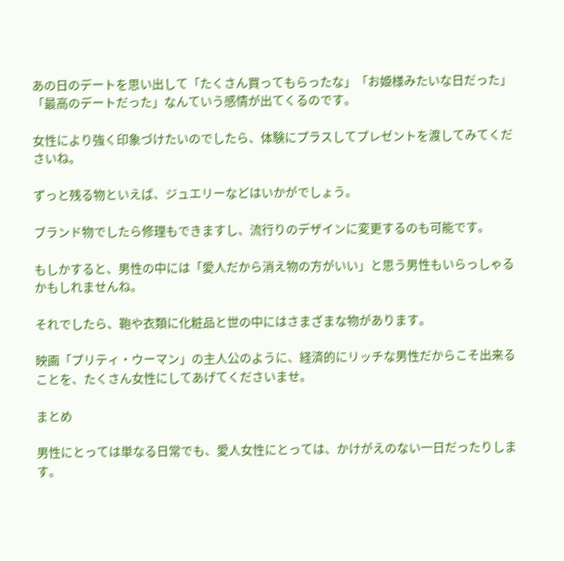あの日のデートを思い出して「たくさん買ってもらったな」「お姫様みたいな日だった」「最高のデートだった」なんていう感情が出てくるのです。

女性により強く印象づけたいのでしたら、体験にプラスしてプレゼントを渡してみてくださいね。

ずっと残る物といえば、ジュエリーなどはいかがでしょう。

ブランド物でしたら修理もできますし、流行りのデザインに変更するのも可能です。

もしかすると、男性の中には「愛人だから消え物の方がいい」と思う男性もいらっしゃるかもしれませんね。

それでしたら、鞄や衣類に化粧品と世の中にはさまざまな物があります。

映画「プリティ・ウーマン」の主人公のように、経済的にリッチな男性だからこそ出来ることを、たくさん女性にしてあげてくださいませ。

まとめ

男性にとっては単なる日常でも、愛人女性にとっては、かけがえのない一日だったりします。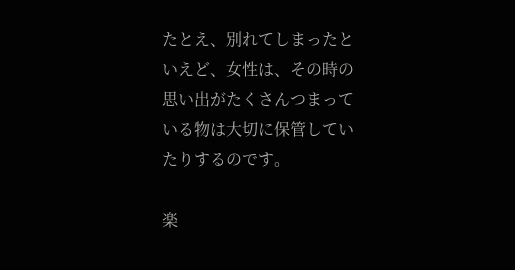たとえ、別れてしまったといえど、女性は、その時の思い出がたくさんつまっている物は大切に保管していたりするのです。

楽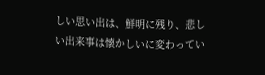しい思い出は、鮮明に残り、悲しい出来事は懐かしいに変わってい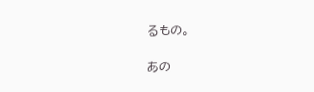るもの。

あの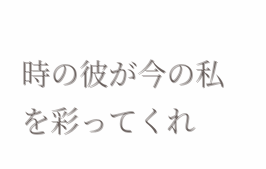時の彼が今の私を彩ってくれ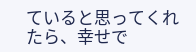ていると思ってくれたら、幸せで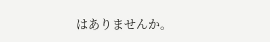はありませんか。